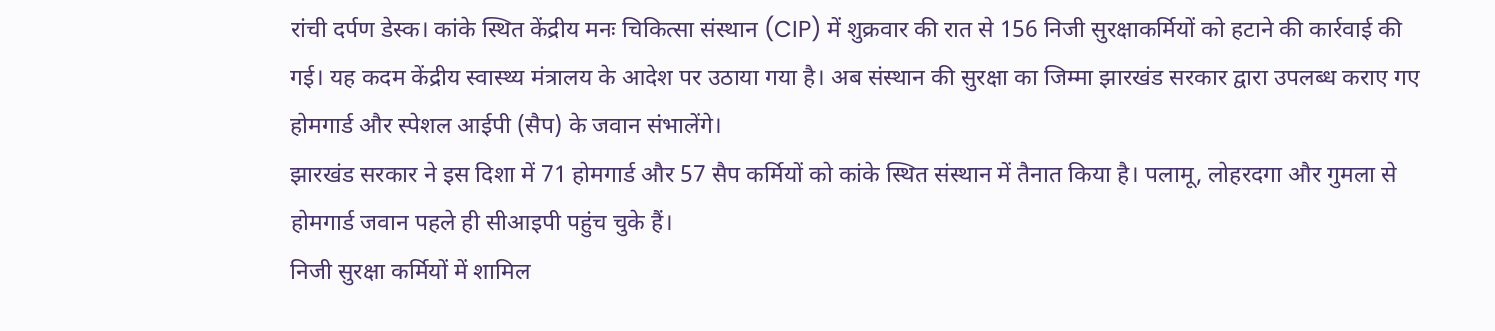रांची दर्पण डेस्क। कांके स्थित केंद्रीय मनः चिकित्सा संस्थान (CIP) में शुक्रवार की रात से 156 निजी सुरक्षाकर्मियों को हटाने की कार्रवाई की गई। यह कदम केंद्रीय स्वास्थ्य मंत्रालय के आदेश पर उठाया गया है। अब संस्थान की सुरक्षा का जिम्मा झारखंड सरकार द्वारा उपलब्ध कराए गए होमगार्ड और स्पेशल आईपी (सैप) के जवान संभालेंगे।
झारखंड सरकार ने इस दिशा में 71 होमगार्ड और 57 सैप कर्मियों को कांके स्थित संस्थान में तैनात किया है। पलामू, लोहरदगा और गुमला से होमगार्ड जवान पहले ही सीआइपी पहुंच चुके हैं।
निजी सुरक्षा कर्मियों में शामिल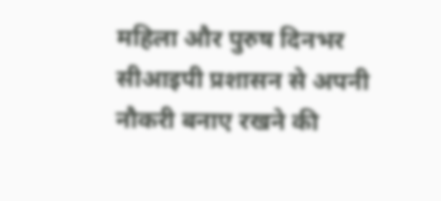महिला और पुरुष दिनभर सीआइपी प्रशासन से अपनी नौकरी बनाए रखने की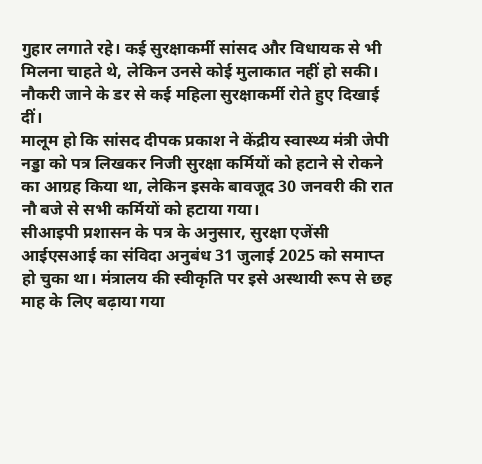गुहार लगाते रहे। कई सुरक्षाकर्मी सांसद और विधायक से भी मिलना चाहते थे, लेकिन उनसे कोई मुलाकात नहीं हो सकी। नौकरी जाने के डर से कई महिला सुरक्षाकर्मी रोते हुए दिखाई दीं।
मालूम हो कि सांसद दीपक प्रकाश ने केंद्रीय स्वास्थ्य मंत्री जेपी नड्डा को पत्र लिखकर निजी सुरक्षा कर्मियों को हटाने से रोकने का आग्रह किया था, लेकिन इसके बावजूद 30 जनवरी की रात नौ बजे से सभी कर्मियों को हटाया गया।
सीआइपी प्रशासन के पत्र के अनुसार, सुरक्षा एजेंसी आईएसआई का संविदा अनुबंध 31 जुलाई 2025 को समाप्त हो चुका था। मंत्रालय की स्वीकृति पर इसे अस्थायी रूप से छह माह के लिए बढ़ाया गया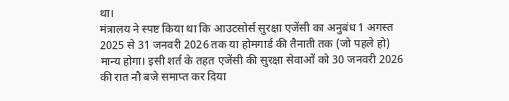था।
मंत्रालय ने स्पष्ट किया था कि आउटसोर्स सुरक्षा एजेंसी का अनुबंध 1 अगस्त 2025 से 31 जनवरी 2026 तक या होमगार्ड की तैनाती तक (जो पहले हो) मान्य होगा। इसी शर्त के तहत एजेंसी की सुरक्षा सेवाओं को 30 जनवरी 2026 की रात नौ बजे समाप्त कर दिया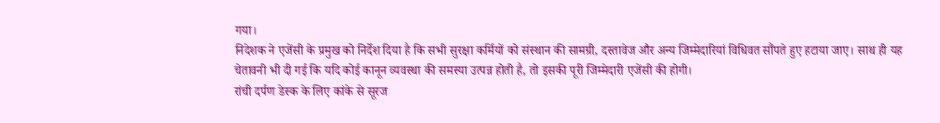गया।
निदेशक ने एजेंसी के प्रमुख को निर्देश दिया है कि सभी सुरक्षा कर्मियों को संस्थान की सामग्री, दस्तावेज और अन्य जिम्मेदारियां विधिवत सौंपते हुए हटाया जाए। साथ ही यह चेतावनी भी दी गई कि यदि कोई कानून व्यवस्था की समस्या उत्पन्न होती है, तो इसकी पूरी जिम्मेदारी एजेंसी की होगी।
रांची दर्पण डेस्क के लिए कांके से सूरज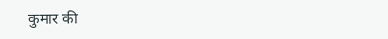कुमार की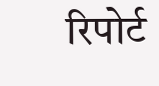रिपोर्ट